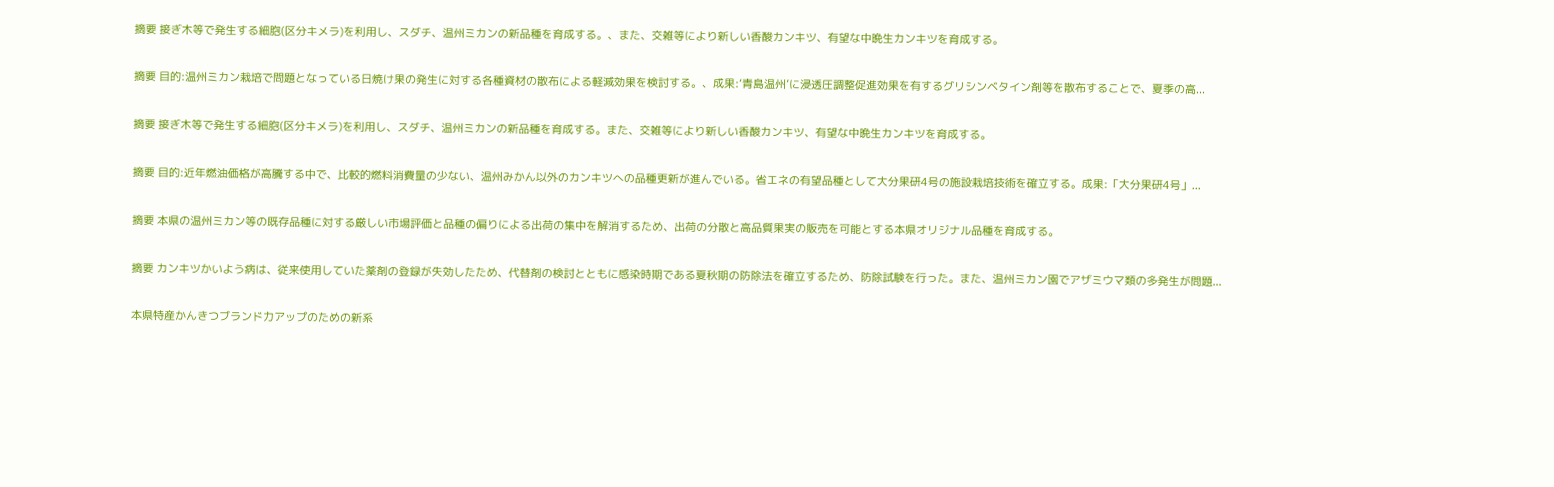摘要 接ぎ木等で発生する細胞(区分キメラ)を利用し、スダチ、温州ミカンの新品種を育成する。、また、交雑等により新しい香酸カンキツ、有望な中晩生カンキツを育成する。

摘要 目的:温州ミカン栽培で問題となっている日焼け果の発生に対する各種資材の散布による軽減効果を検討する。、成果:‘青島温州’に浸透圧調整促進効果を有するグリシンベタイン剤等を散布することで、夏季の高...

摘要 接ぎ木等で発生する細胞(区分キメラ)を利用し、スダチ、温州ミカンの新品種を育成する。また、交雑等により新しい香酸カンキツ、有望な中晩生カンキツを育成する。

摘要 目的:近年燃油価格が高騰する中で、比較的燃料消費量の少ない、温州みかん以外のカンキツへの品種更新が進んでいる。省エネの有望品種として大分果研4号の施設栽培技術を確立する。成果:「大分果研4号」...

摘要 本県の温州ミカン等の既存品種に対する厳しい市場評価と品種の偏りによる出荷の集中を解消するため、出荷の分散と高品質果実の販売を可能とする本県オリジナル品種を育成する。

摘要 カンキツかいよう病は、従来使用していた薬剤の登録が失効したため、代替剤の検討とともに感染時期である夏秋期の防除法を確立するため、防除試験を行った。また、温州ミカン園でアザミウマ類の多発生が問題...

本県特産かんきつブランド力アップのための新系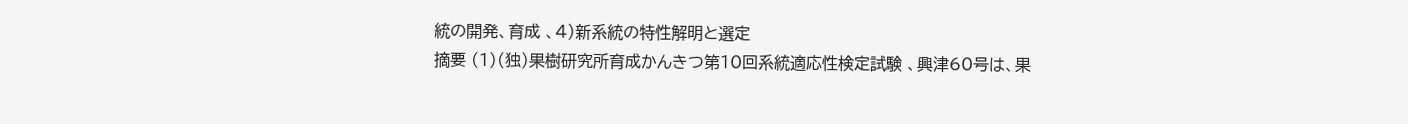統の開発、育成 、4)新系統の特性解明と選定
摘要 (1)(独)果樹研究所育成かんきつ第10回系統適応性検定試験 、興津60号は、果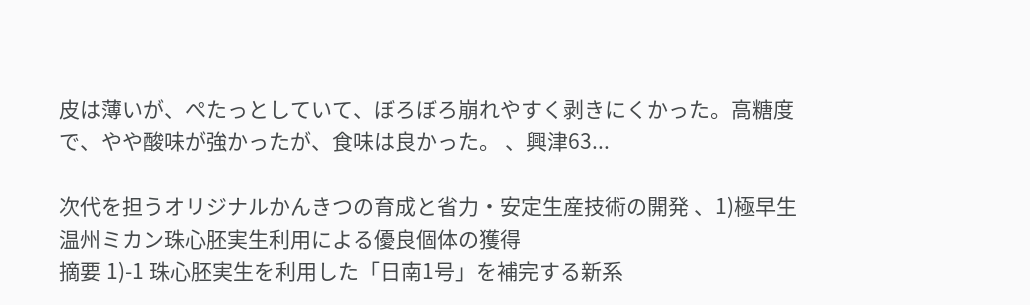皮は薄いが、ぺたっとしていて、ぼろぼろ崩れやすく剥きにくかった。高糖度で、やや酸味が強かったが、食味は良かった。 、興津63...

次代を担うオリジナルかんきつの育成と省力・安定生産技術の開発 、1)極早生温州ミカン珠心胚実生利用による優良個体の獲得
摘要 1)-1 珠心胚実生を利用した「日南1号」を補完する新系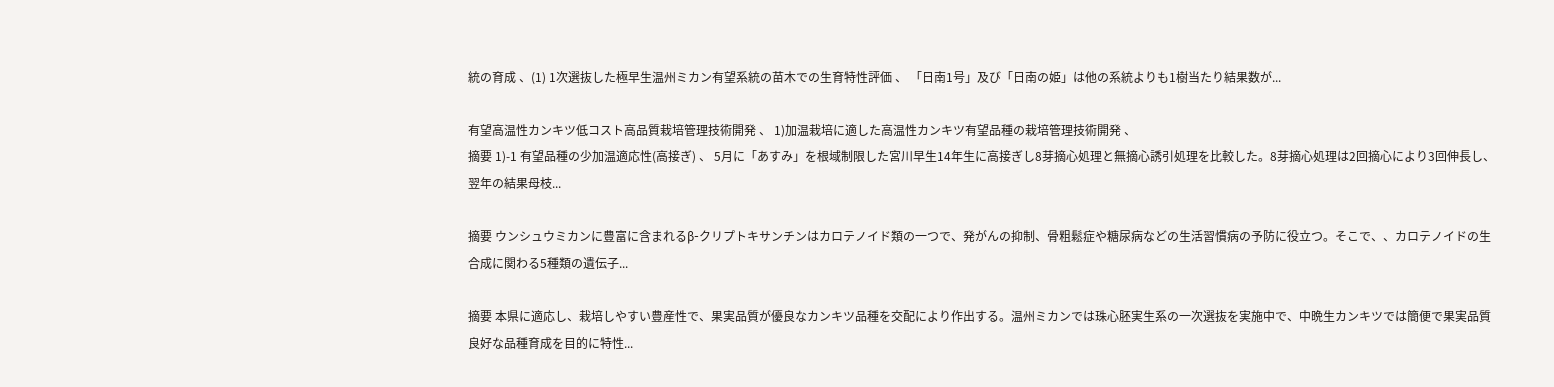統の育成 、(1) 1次選抜した極早生温州ミカン有望系統の苗木での生育特性評価 、 「日南1号」及び「日南の姫」は他の系統よりも1樹当たり結果数が...

有望高温性カンキツ低コスト高品質栽培管理技術開発 、 1)加温栽培に適した高温性カンキツ有望品種の栽培管理技術開発 、
摘要 1)-1 有望品種の少加温適応性(高接ぎ) 、 5月に「あすみ」を根域制限した宮川早生14年生に高接ぎし8芽摘心処理と無摘心誘引処理を比較した。8芽摘心処理は2回摘心により3回伸長し、翌年の結果母枝...

摘要 ウンシュウミカンに豊富に含まれるβ-クリプトキサンチンはカロテノイド類の一つで、発がんの抑制、骨粗鬆症や糖尿病などの生活習慣病の予防に役立つ。そこで、、カロテノイドの生合成に関わる5種類の遺伝子...

摘要 本県に適応し、栽培しやすい豊産性で、果実品質が優良なカンキツ品種を交配により作出する。温州ミカンでは珠心胚実生系の一次選抜を実施中で、中晩生カンキツでは簡便で果実品質良好な品種育成を目的に特性...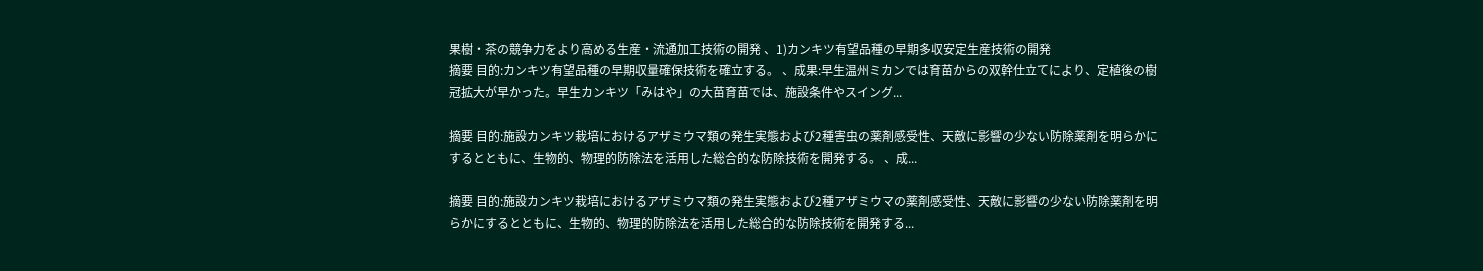果樹・茶の競争力をより高める生産・流通加工技術の開発 、1)カンキツ有望品種の早期多収安定生産技術の開発
摘要 目的:カンキツ有望品種の早期収量確保技術を確立する。 、成果:早生温州ミカンでは育苗からの双幹仕立てにより、定植後の樹冠拡大が早かった。早生カンキツ「みはや」の大苗育苗では、施設条件やスイング...

摘要 目的:施設カンキツ栽培におけるアザミウマ類の発生実態および2種害虫の薬剤感受性、天敵に影響の少ない防除薬剤を明らかにするとともに、生物的、物理的防除法を活用した総合的な防除技術を開発する。 、成...

摘要 目的:施設カンキツ栽培におけるアザミウマ類の発生実態および2種アザミウマの薬剤感受性、天敵に影響の少ない防除薬剤を明らかにするとともに、生物的、物理的防除法を活用した総合的な防除技術を開発する...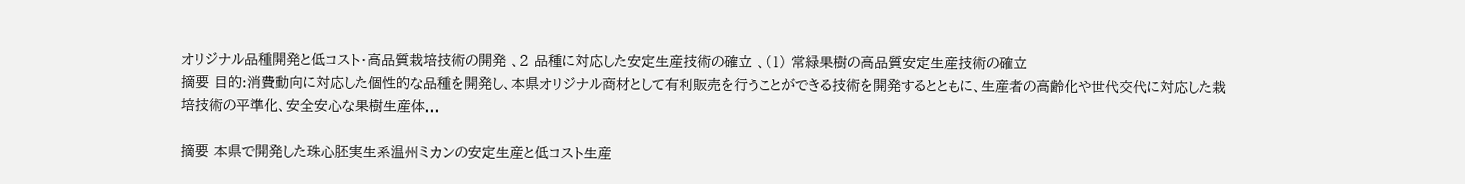オリジナル品種開発と低コスト・高品質栽培技術の開発 、2 品種に対応した安定生産技術の確立 、(1) 常緑果樹の高品質安定生産技術の確立
摘要 目的:消費動向に対応した個性的な品種を開発し、本県オリジナル商材として有利販売を行うことができる技術を開発するとともに、生産者の高齢化や世代交代に対応した栽培技術の平準化、安全安心な果樹生産体...

摘要 本県で開発した珠心胚実生系温州ミカンの安定生産と低コスト生産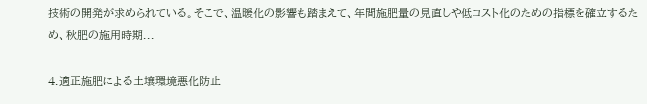技術の開発が求められている。そこで、温暖化の影響も踏まえて、年間施肥量の見直しや低コスト化のための指標を確立するため、秋肥の施用時期...

4.適正施肥による土壌環境悪化防止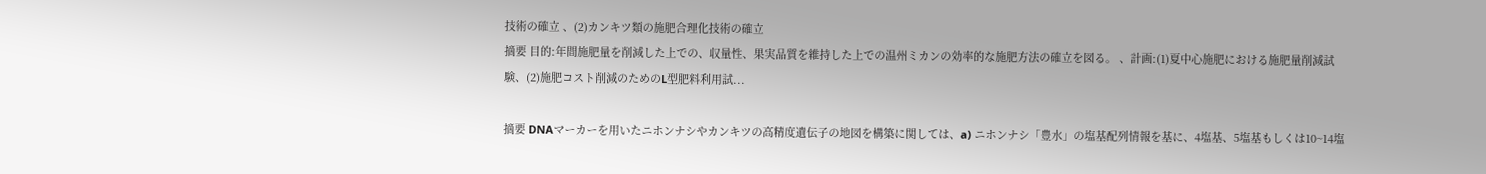技術の確立 、(2)カンキツ類の施肥合理化技術の確立
摘要 目的:年間施肥量を削減した上での、収量性、果実品質を維持した上での温州ミカンの効率的な施肥方法の確立を図る。 、計画:(1)夏中心施肥における施肥量削減試験、(2)施肥コスト削減のためのL型肥料利用試...

摘要 DNAマーカーを用いたニホンナシやカンキツの高精度遺伝子の地図を構築に関しては、a) ニホンナシ「豊水」の塩基配列情報を基に、4塩基、5塩基もしくは10~14塩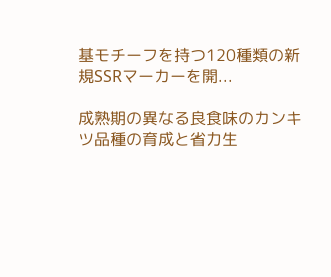基モチーフを持つ120種類の新規SSRマーカーを開...

成熟期の異なる良食味のカンキツ品種の育成と省力生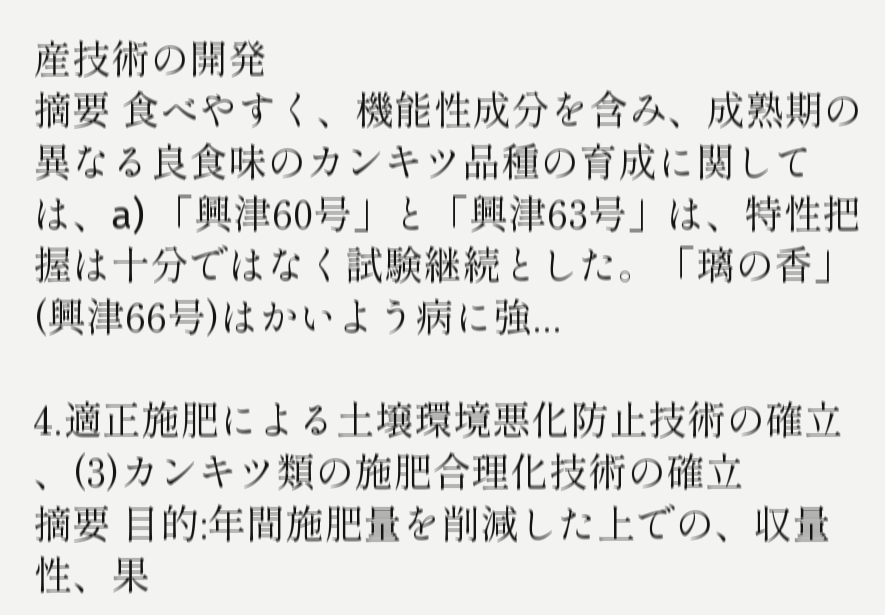産技術の開発
摘要 食べやすく、機能性成分を含み、成熟期の異なる良食味のカンキツ品種の育成に関しては、a) 「興津60号」と「興津63号」は、特性把握は十分ではなく試験継続とした。「璃の香」(興津66号)はかいよう病に強...

4.適正施肥による土壌環境悪化防止技術の確立 、(3)カンキツ類の施肥合理化技術の確立
摘要 目的:年間施肥量を削減した上での、収量性、果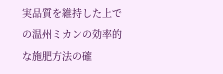実品質を維持した上での温州ミカンの効率的な施肥方法の確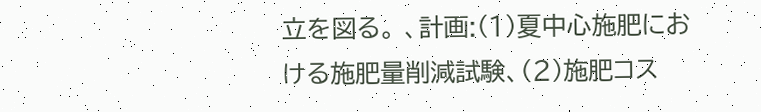立を図る。 、計画:(1)夏中心施肥における施肥量削減試験、(2)施肥コス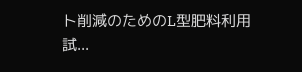ト削減のためのL型肥料利用試...